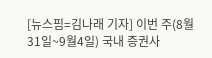[뉴스핌=김나래 기자] 이번 주(8월 31일~9월4일) 국내 증권사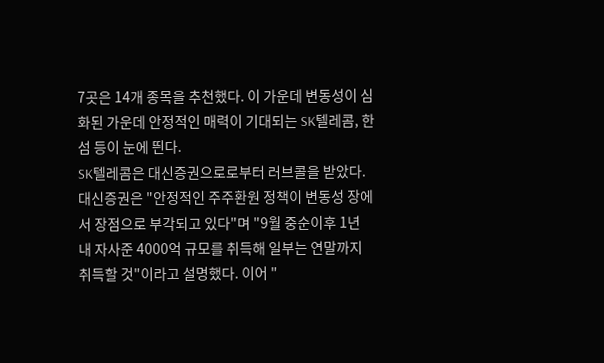7곳은 14개 종목을 추천했다. 이 가운데 변동성이 심화된 가운데 안정적인 매력이 기대되는 SK텔레콤, 한섬 등이 눈에 띈다.
SK텔레콤은 대신증권으로로부터 러브콜을 받았다. 대신증권은 "안정적인 주주환원 정책이 변동성 장에서 장점으로 부각되고 있다"며 "9월 중순이후 1년 내 자사준 4000억 규모를 취득해 일부는 연말까지 취득할 것"이라고 설명했다. 이어 "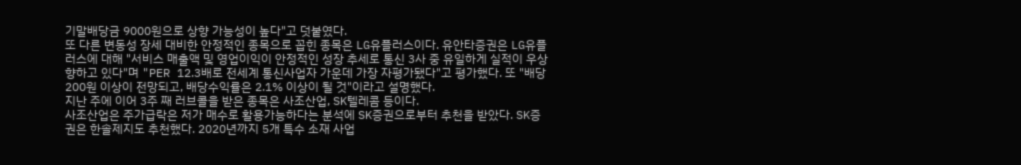기말배당금 9000원으로 상향 가능성이 높다"고 덧붙였다.
또 다른 변동성 장세 대비한 안정적인 종목으로 꼽힌 종목은 LG유플러스이다. 유안타증권은 LG유플러스에 대해 "서비스 매출액 및 영업이익이 안정적인 성장 추세로 통신 3사 중 유일하게 실적이 우상향하고 있다"며 "PER 12.3배로 전세계 통신사업자 가운데 가장 자평가됐다"고 평가했다. 또 "배당 200원 이상이 전망되고, 배당수익률은 2.1% 이상이 될 것"이라고 설명했다.
지난 주에 이어 3주 째 러브콜을 받은 종목은 사조산업, SK텔레콤 등이다.
사조산업은 주가급락은 저가 매수로 활용가능하다는 분석에 SK증권으로부터 추천을 받았다. SK증권은 한솔제지도 추천했다. 2020년까지 5개 특수 소재 사업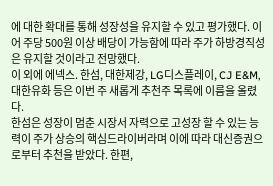에 대한 확대를 통해 성장성을 유지할 수 있고 평가했다. 이어 주당 500원 이상 배당이 가능함에 따라 주가 하방경직성은 유지할 것이라고 전망했다.
이 외에 에넥스. 한섬, 대한제강, LG디스플레이, CJ E&M, 대한유화 등은 이번 주 새롭게 추천주 목록에 이름을 올렸다.
한섬은 성장이 멈춘 시장서 자력으로 고성장 할 수 있는 능력이 주가 상승의 핵심드라이버라며 이에 따라 대신증권으로부터 추천을 받았다. 한편,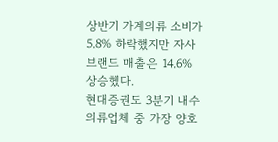상반기 가계의류 소비가 5.8% 하락했지만 자사 브랜드 매출은 14.6% 상승헸다.
현대증권도 3분기 내수 의류업체 중 가장 양호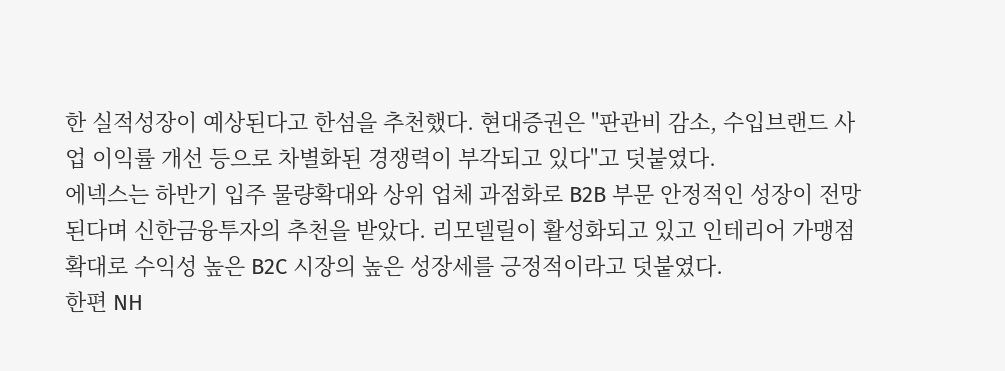한 실적성장이 예상된다고 한섬을 추천했다. 현대증권은 "판관비 감소, 수입브랜드 사업 이익률 개선 등으로 차별화된 경쟁력이 부각되고 있다"고 덧붙였다.
에넥스는 하반기 입주 물량확대와 상위 업체 과점화로 B2B 부문 안정적인 성장이 전망된다며 신한금융투자의 추천을 받았다. 리모델릴이 활성화되고 있고 인테리어 가맹점 확대로 수익성 높은 B2C 시장의 높은 성장세를 긍정적이라고 덧붙였다.
한편 NH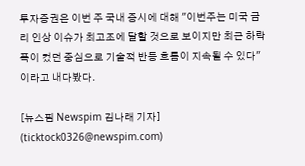투자증권은 이번 주 국내 증시에 대해 "이번주는 미국 금리 인상 이슈가 최고조에 달할 것으로 보이지만 최근 하락폭이 컸던 중심으로 기술적 반등 흐름이 지속될 수 있다"이라고 내다봤다.

[뉴스핌 Newspim 김나래 기자] (ticktock0326@newspim.com)